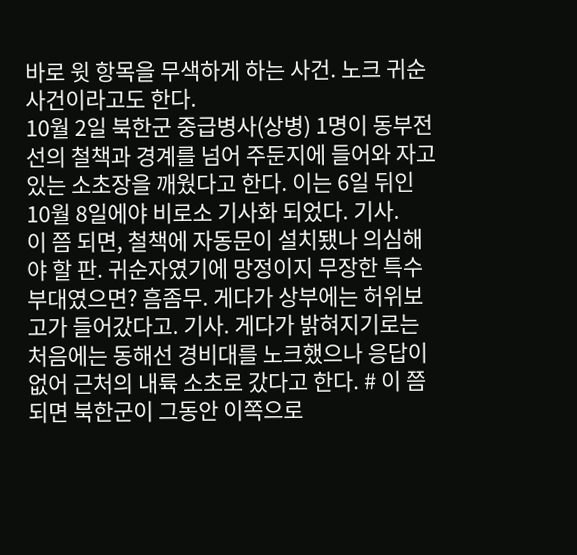바로 윗 항목을 무색하게 하는 사건. 노크 귀순 사건이라고도 한다.
10월 2일 북한군 중급병사(상병) 1명이 동부전선의 철책과 경계를 넘어 주둔지에 들어와 자고 있는 소초장을 깨웠다고 한다. 이는 6일 뒤인 10월 8일에야 비로소 기사화 되었다. 기사.
이 쯤 되면, 철책에 자동문이 설치됐나 의심해야 할 판. 귀순자였기에 망정이지 무장한 특수부대였으면? 흠좀무. 게다가 상부에는 허위보고가 들어갔다고. 기사. 게다가 밝혀지기로는 처음에는 동해선 경비대를 노크했으나 응답이 없어 근처의 내륙 소초로 갔다고 한다. # 이 쯤 되면 북한군이 그동안 이쪽으로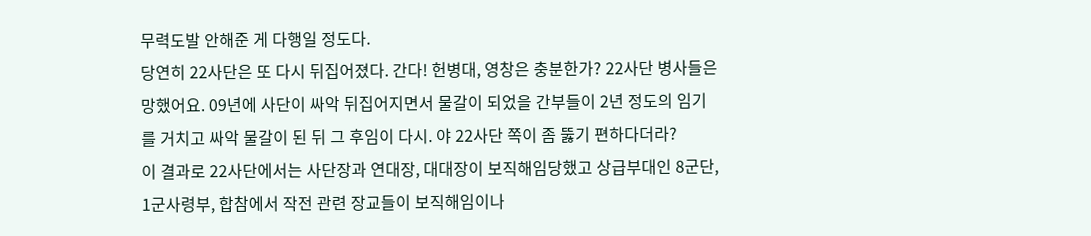무력도발 안해준 게 다행일 정도다.
당연히 22사단은 또 다시 뒤집어졌다. 간다! 헌병대, 영창은 충분한가? 22사단 병사들은 망했어요. 09년에 사단이 싸악 뒤집어지면서 물갈이 되었을 간부들이 2년 정도의 임기를 거치고 싸악 물갈이 된 뒤 그 후임이 다시. 야 22사단 쪽이 좀 뚫기 편하다더라?
이 결과로 22사단에서는 사단장과 연대장, 대대장이 보직해임당했고 상급부대인 8군단, 1군사령부, 합참에서 작전 관련 장교들이 보직해임이나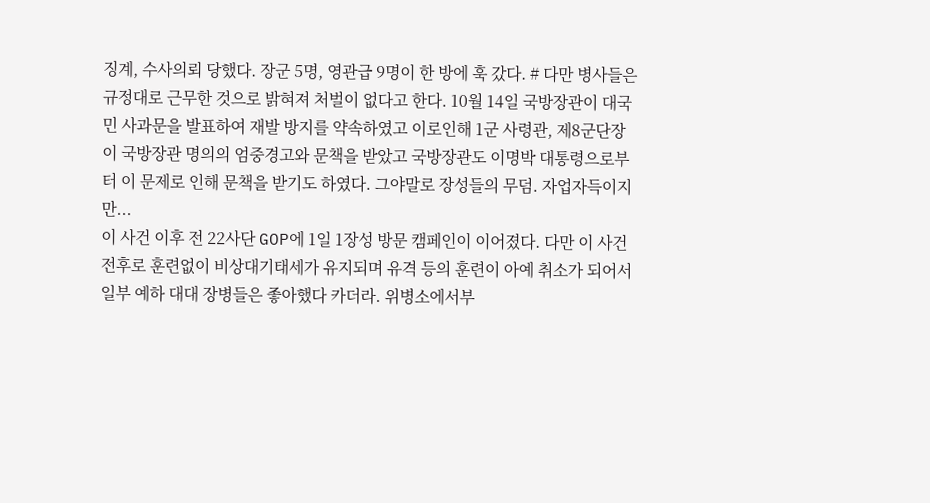징계, 수사의뢰 당했다. 장군 5명, 영관급 9명이 한 방에 훅 갔다. # 다만 병사들은 규정대로 근무한 것으로 밝혀져 처벌이 없다고 한다. 10월 14일 국방장관이 대국민 사과문을 발표하여 재발 방지를 약속하였고 이로인해 1군 사령관, 제8군단장이 국방장관 명의의 엄중경고와 문책을 받았고 국방장관도 이명박 대통령으로부터 이 문제로 인해 문책을 받기도 하였다. 그야말로 장성들의 무덤. 자업자득이지만...
이 사건 이후 전 22사단 GOP에 1일 1장성 방문 캠페인이 이어졌다. 다만 이 사건 전후로 훈련없이 비상대기태세가 유지되며 유격 등의 훈련이 아예 취소가 되어서 일부 예하 대대 장병들은 좋아했다 카더라. 위병소에서부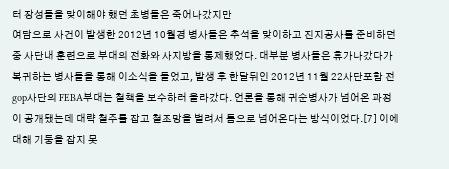터 장성들을 맞이해야 했던 초병들은 죽어나갔지만
여담으로 사건이 발생한 2012년 10월경 병사들은 추석을 맞이하고 진지공사를 준비하던 중 사단내 훈련으로 부대의 전화와 사지방을 통제했었다. 대부분 병사들은 휴가나갔다가 복귀하는 병사들을 통해 이소식을 들었고, 발생 후 한달뒤인 2012년 11월 22사단포함 전 gop사단의 FEBA부대는 철책을 보수하러 올라갔다. 언론을 통해 귀순병사가 넘어온 과정이 공개됐는데 대략 철주를 잡고 철조망을 벌려서 틈으로 넘어온다는 방식이었다.[7] 이에 대해 기둥을 잡지 못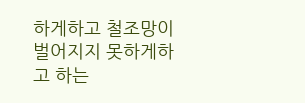하게하고 철조망이 벌어지지 못하게하고 하는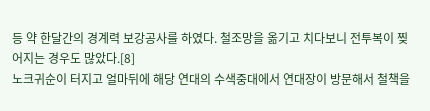등 약 한달간의 경계력 보강공사를 하였다. 철조망을 옮기고 치다보니 전투복이 찢어지는 경우도 많았다.[8]
노크귀순이 터지고 얼마뒤에 해당 연대의 수색중대에서 연대장이 방문해서 철책을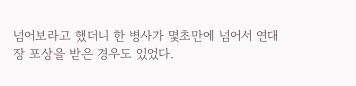넘어보라고 했더니 한 병사가 몇초만에 넘어서 연대장 포상을 받은 경우도 있었다.